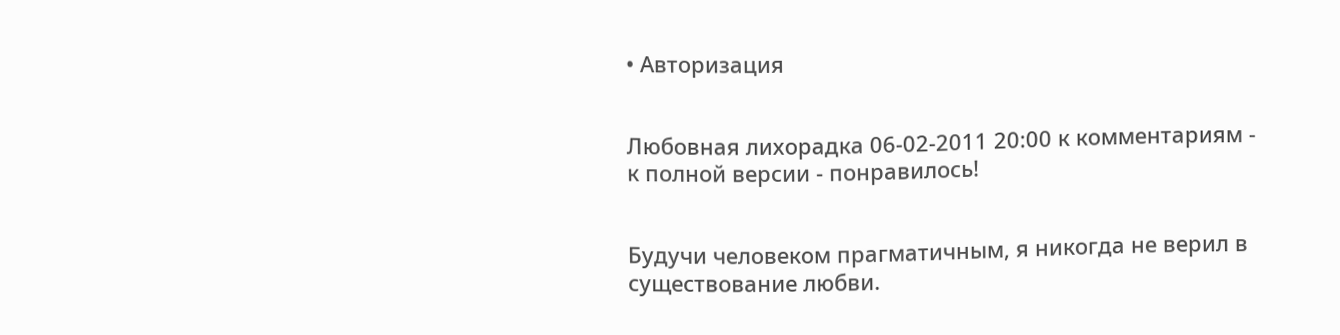• Авторизация


Любовная лихорадка 06-02-2011 20:00 к комментариям - к полной версии - понравилось!


Будучи человеком прагматичным, я никогда не верил в существование любви.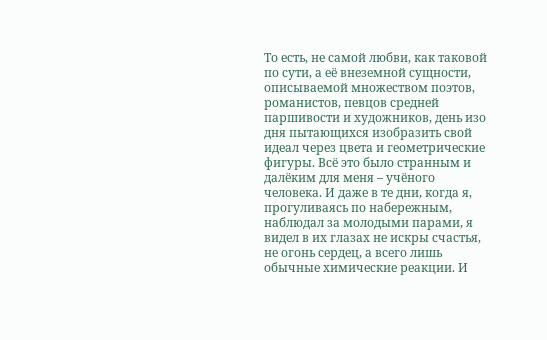То есть, не самой любви, как таковой по сути, а её внеземной сущности, описываемой множеством поэтов, романистов, певцов средней паршивости и художников, день изо дня пытающихся изобразить свой идеал через цвета и геометрические фигуры. Всё это было странным и далёким для меня – учёного человека. И даже в те дни, когда я, прогуливаясь по набережным, наблюдал за молодыми парами, я видел в их глазах не искры счастья, не огонь сердец, а всего лишь обычные химические реакции. И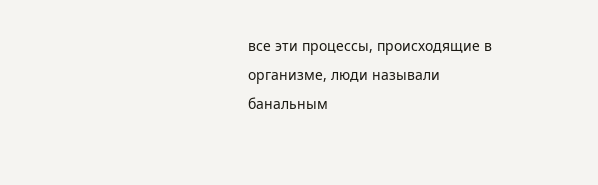все эти процессы, происходящие в организме, люди называли банальным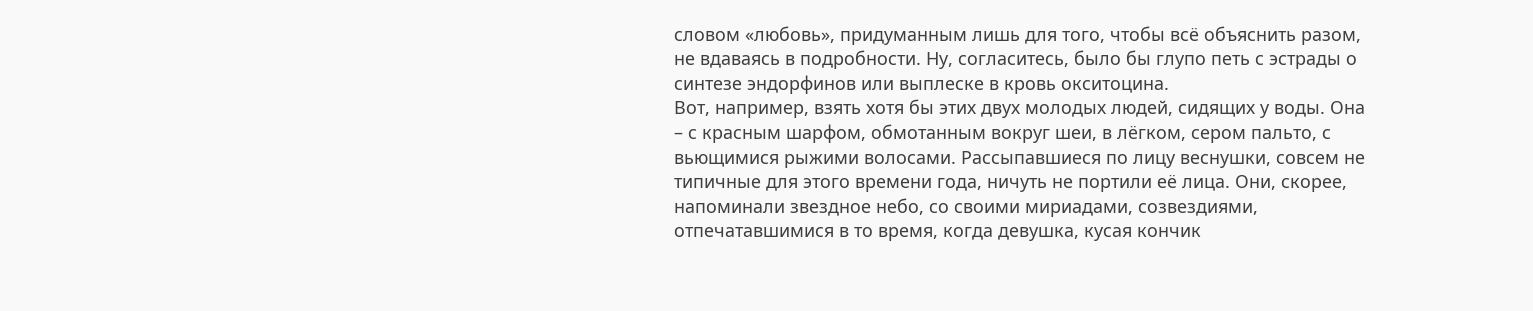словом «любовь», придуманным лишь для того, чтобы всё объяснить разом, не вдаваясь в подробности. Ну, согласитесь, было бы глупо петь с эстрады о синтезе эндорфинов или выплеске в кровь окситоцина.
Вот, например, взять хотя бы этих двух молодых людей, сидящих у воды. Она – с красным шарфом, обмотанным вокруг шеи, в лёгком, сером пальто, с вьющимися рыжими волосами. Рассыпавшиеся по лицу веснушки, совсем не типичные для этого времени года, ничуть не портили её лица. Они, скорее, напоминали звездное небо, со своими мириадами, созвездиями, отпечатавшимися в то время, когда девушка, кусая кончик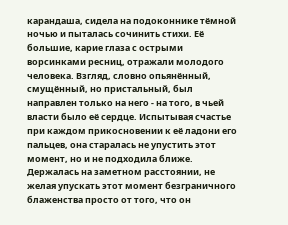карандаша, сидела на подоконнике тёмной ночью и пыталась сочинить стихи. Её большие, карие глаза с острыми ворсинками ресниц, отражали молодого человека. Взгляд, словно опьянённый, смущённый, но пристальный, был направлен только на него - на того, в чьей власти было её сердце. Испытывая счастье при каждом прикосновении к её ладони его пальцев, она старалась не упустить этот момент, но и не подходила ближе. Держалась на заметном расстоянии, не желая упускать этот момент безграничного блаженства просто от того, что он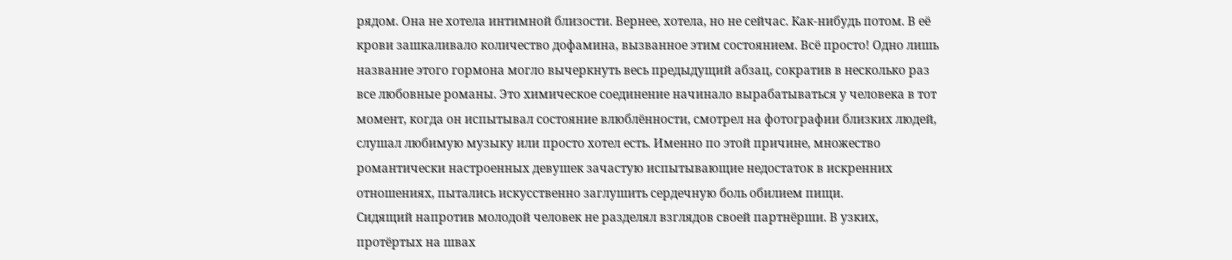рядом. Она не хотела интимной близости. Вернее, хотела, но не сейчас. Как-нибудь потом. В её крови зашкаливало количество дофамина, вызванное этим состоянием. Всё просто! Одно лишь название этого гормона могло вычеркнуть весь предыдущий абзац, сократив в несколько раз все любовные романы. Это химическое соединение начинало вырабатываться у человека в тот момент, когда он испытывал состояние влюблённости, смотрел на фотографии близких людей, слушал любимую музыку или просто хотел есть. Именно по этой причине, множество романтически настроенных девушек зачастую испытывающие недостаток в искренних отношениях, пытались искусственно заглушить сердечную боль обилием пищи.
Сидящий напротив молодой человек не разделял взглядов своей партнёрши. В узких, протёртых на швах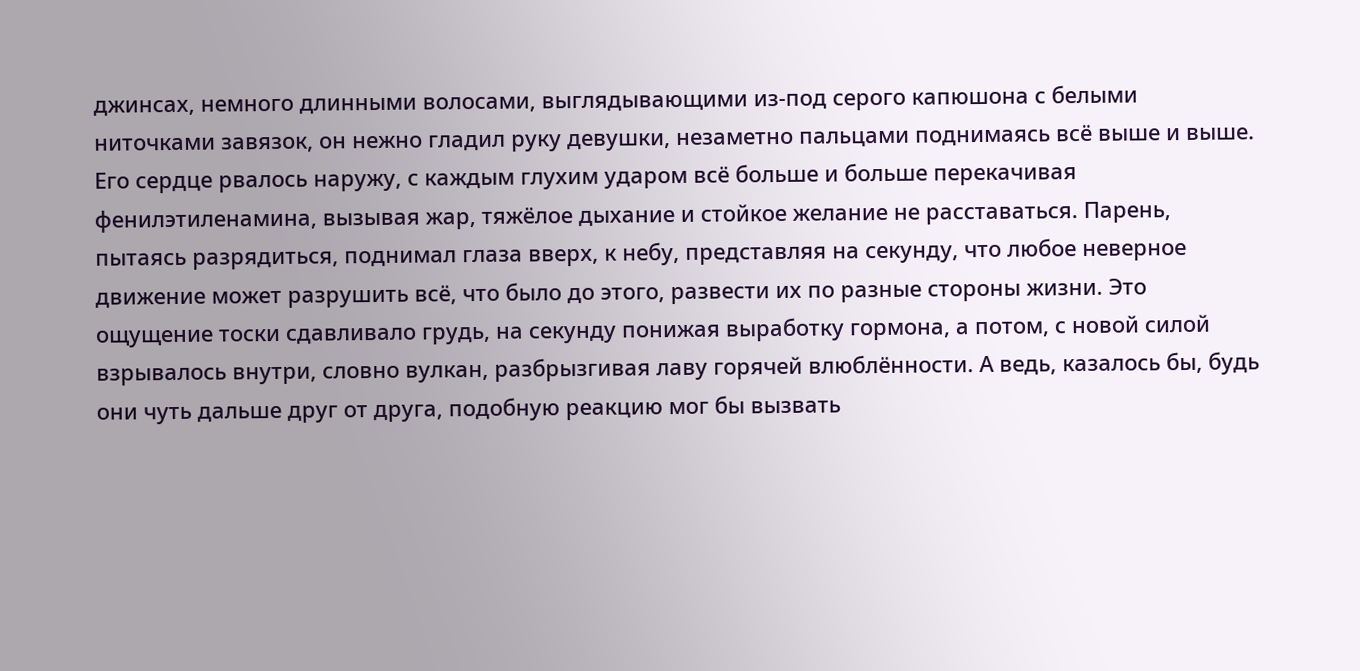джинсах, немного длинными волосами, выглядывающими из-под серого капюшона с белыми ниточками завязок, он нежно гладил руку девушки, незаметно пальцами поднимаясь всё выше и выше. Его сердце рвалось наружу, с каждым глухим ударом всё больше и больше перекачивая фенилэтиленамина, вызывая жар, тяжёлое дыхание и стойкое желание не расставаться. Парень, пытаясь разрядиться, поднимал глаза вверх, к небу, представляя на секунду, что любое неверное движение может разрушить всё, что было до этого, развести их по разные стороны жизни. Это ощущение тоски сдавливало грудь, на секунду понижая выработку гормона, а потом, с новой силой взрывалось внутри, словно вулкан, разбрызгивая лаву горячей влюблённости. А ведь, казалось бы, будь они чуть дальше друг от друга, подобную реакцию мог бы вызвать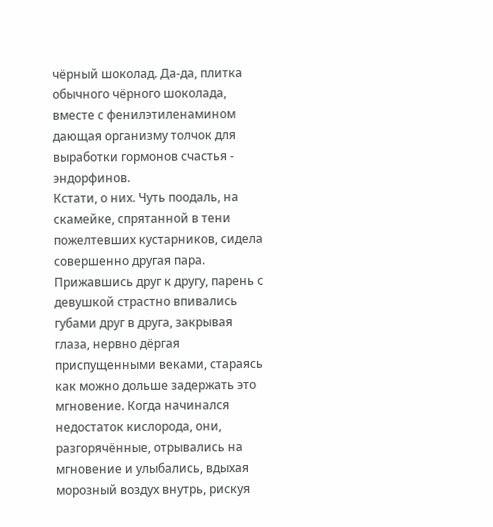чёрный шоколад. Да-да, плитка обычного чёрного шоколада, вместе с фенилэтиленамином дающая организму толчок для выработки гормонов счастья - эндорфинов.
Кстати, о них. Чуть поодаль, на скамейке, спрятанной в тени пожелтевших кустарников, сидела совершенно другая пара. Прижавшись друг к другу, парень с девушкой страстно впивались губами друг в друга, закрывая глаза, нервно дёргая приспущенными веками, стараясь как можно дольше задержать это мгновение. Когда начинался недостаток кислорода, они, разгорячённые, отрывались на мгновение и улыбались, вдыхая морозный воздух внутрь, рискуя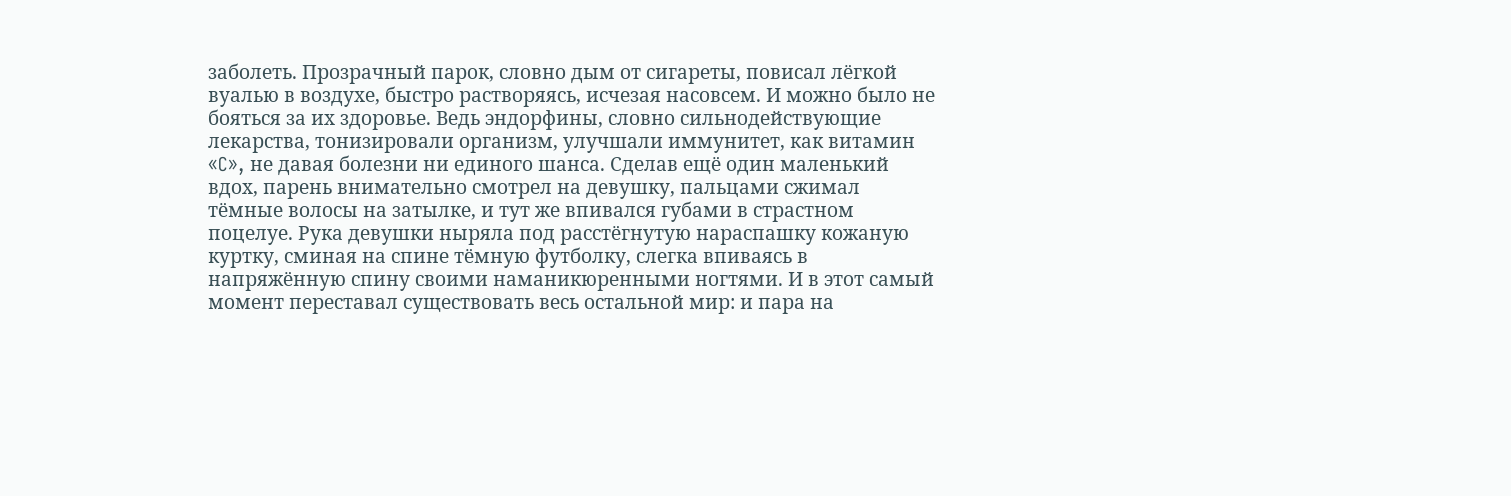заболеть. Прозрачный парок, словно дым от сигареты, повисал лёгкой вуалью в воздухе, быстро растворяясь, исчезая насовсем. И можно было не бояться за их здоровье. Ведь эндорфины, словно сильнодействующие лекарства, тонизировали организм, улучшали иммунитет, как витамин «C», не давая болезни ни единого шанса. Сделав ещё один маленький вдох, парень внимательно смотрел на девушку, пальцами сжимал тёмные волосы на затылке, и тут же впивался губами в страстном поцелуе. Рука девушки ныряла под расстёгнутую нараспашку кожаную куртку, сминая на спине тёмную футболку, слегка впиваясь в напряжённую спину своими наманикюренными ногтями. И в этот самый момент переставал существовать весь остальной мир: и пара на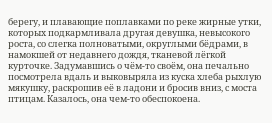берегу, и плавающие поплавками по реке жирные утки, которых подкармливала другая девушка, невысокого роста, со слегка полноватыми, округлыми бёдрами, в намокшей от недавнего дождя, тканевой лёгкой курточке. Задумавшись о чём-то своём, она печально посмотрела вдаль и выковыряла из куска хлеба рыхлую мякушку, раскрошив её в ладони и бросив вниз, с моста птицам. Казалось, она чем-то обеспокоена.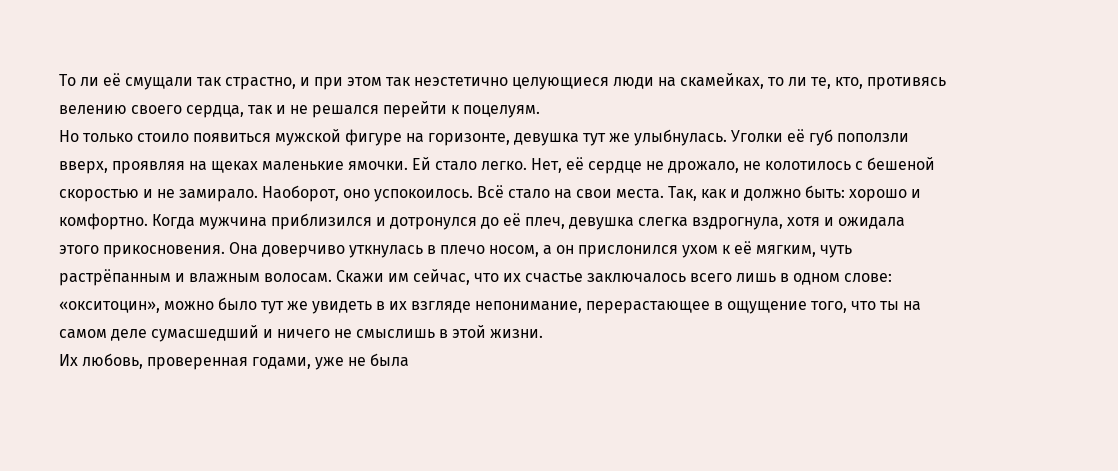То ли её смущали так страстно, и при этом так неэстетично целующиеся люди на скамейках, то ли те, кто, противясь велению своего сердца, так и не решался перейти к поцелуям.
Но только стоило появиться мужской фигуре на горизонте, девушка тут же улыбнулась. Уголки её губ поползли вверх, проявляя на щеках маленькие ямочки. Ей стало легко. Нет, её сердце не дрожало, не колотилось с бешеной скоростью и не замирало. Наоборот, оно успокоилось. Всё стало на свои места. Так, как и должно быть: хорошо и комфортно. Когда мужчина приблизился и дотронулся до её плеч, девушка слегка вздрогнула, хотя и ожидала этого прикосновения. Она доверчиво уткнулась в плечо носом, а он прислонился ухом к её мягким, чуть растрёпанным и влажным волосам. Скажи им сейчас, что их счастье заключалось всего лишь в одном слове: «окситоцин», можно было тут же увидеть в их взгляде непонимание, перерастающее в ощущение того, что ты на самом деле сумасшедший и ничего не смыслишь в этой жизни.
Их любовь, проверенная годами, уже не была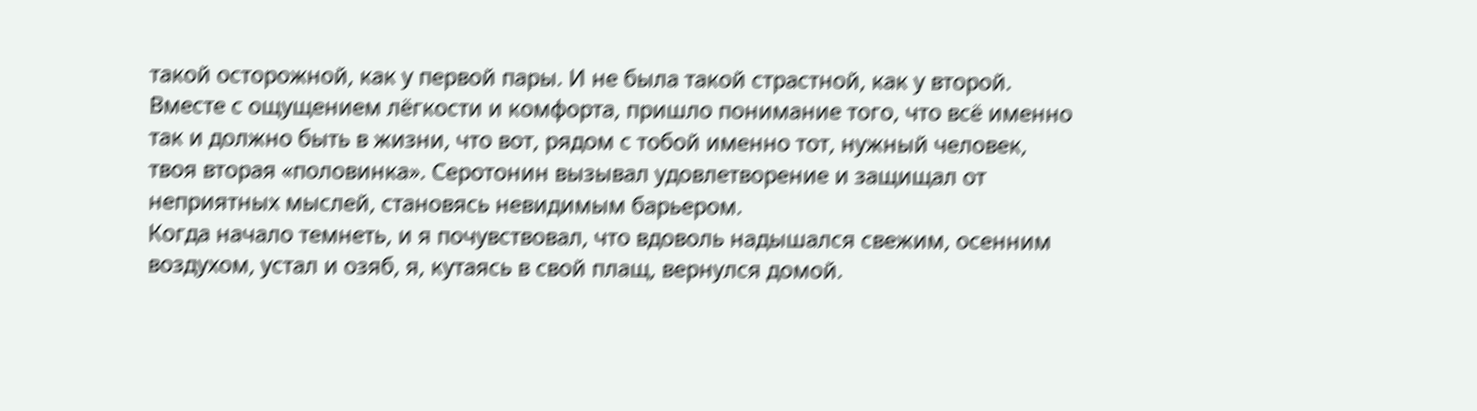такой осторожной, как у первой пары. И не была такой страстной, как у второй. Вместе с ощущением лёгкости и комфорта, пришло понимание того, что всё именно так и должно быть в жизни, что вот, рядом с тобой именно тот, нужный человек, твоя вторая «половинка». Серотонин вызывал удовлетворение и защищал от неприятных мыслей, становясь невидимым барьером.
Когда начало темнеть, и я почувствовал, что вдоволь надышался свежим, осенним воздухом, устал и озяб, я, кутаясь в свой плащ, вернулся домой.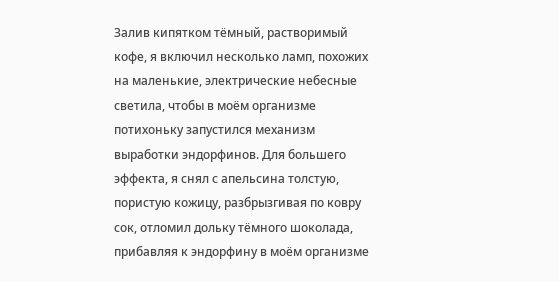Залив кипятком тёмный, растворимый кофе, я включил несколько ламп, похожих на маленькие, электрические небесные светила, чтобы в моём организме потихоньку запустился механизм выработки эндорфинов. Для большего эффекта, я снял с апельсина толстую, пористую кожицу, разбрызгивая по ковру сок, отломил дольку тёмного шоколада, прибавляя к эндорфину в моём организме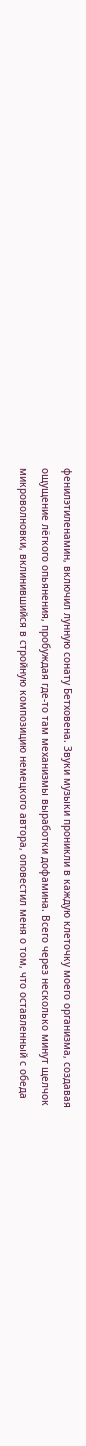фенилэтиленамин, включил лунную сонату Бетховена. Звуки музыки проникли в каждую клеточку моего организма, создавая ощущение лёгкого опьянения, пробуждая где-то там механизмы выработки дофамина. Всего через несколько минут щелчок микроволновки, вклинившийся в стройную композицию немецкого автора, оповестил меня о том, что оставленный с обеда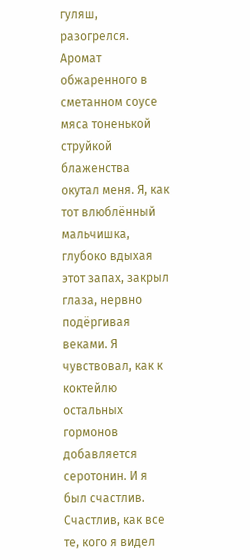гуляш, разогрелся. Аромат обжаренного в сметанном соусе мяса тоненькой струйкой блаженства окутал меня. Я, как тот влюблённый мальчишка, глубоко вдыхая этот запах, закрыл глаза, нервно подёргивая веками. Я чувствовал, как к коктейлю остальных гормонов добавляется серотонин. И я был счастлив. Счастлив, как все те, кого я видел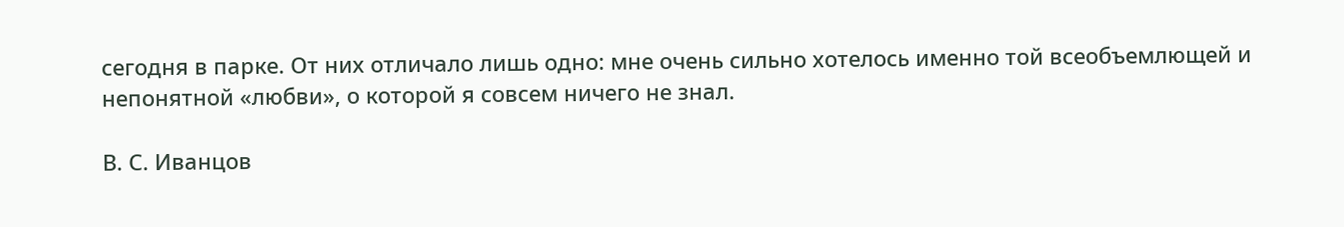сегодня в парке. От них отличало лишь одно: мне очень сильно хотелось именно той всеобъемлющей и непонятной «любви», о которой я совсем ничего не знал.

В. С. Иванцов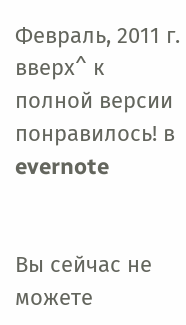Февраль, 2011 г.
вверх^ к полной версии понравилось! в evernote


Вы сейчас не можете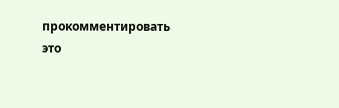прокомментировать это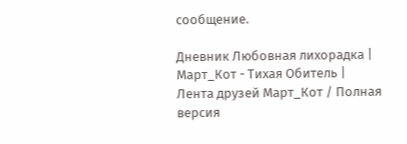сообщение.

Дневник Любовная лихорадка | Март_Кот - Тихая Обитель | Лента друзей Март_Кот / Полная версия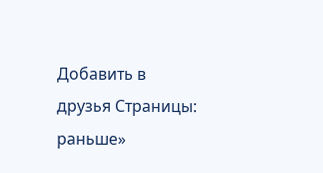Добавить в друзья Страницы: раньше»